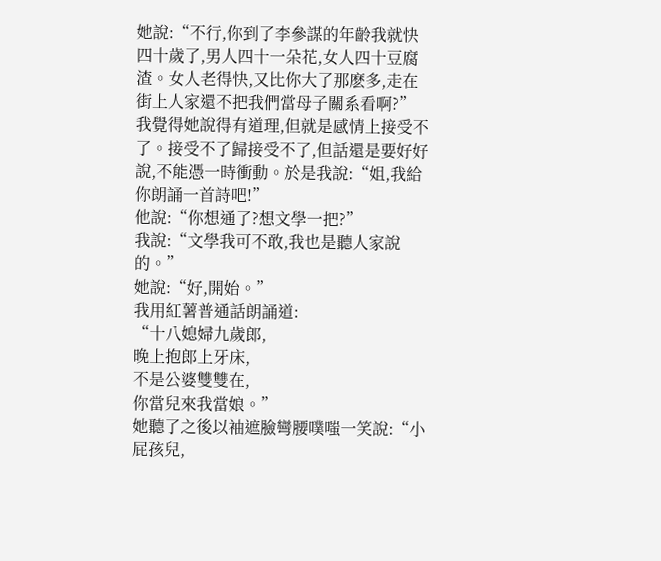她說:“不行,你到了李參謀的年齡我就快四十歲了,男人四十一朵花,女人四十豆腐渣。女人老得快,又比你大了那麽多,走在街上人家還不把我們當母子關系看啊?”
我覺得她說得有道理,但就是感情上接受不了。接受不了歸接受不了,但話還是要好好說,不能憑一時衝動。於是我說:“姐,我給你朗誦一首詩吧!”
他說:“你想通了?想文學一把?”
我說:“文學我可不敢,我也是聽人家說的。”
她說:“好,開始。”
我用紅薯普通話朗誦道:
“十八媳婦九歲郎,
晚上抱郎上牙床,
不是公婆雙雙在,
你當兒來我當娘。”
她聽了之後以袖遮臉彎腰噗嗤一笑說:“小屁孩兒,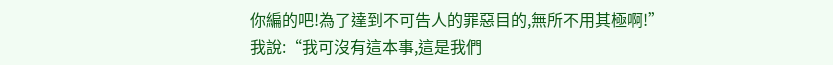你編的吧!為了達到不可告人的罪惡目的,無所不用其極啊!”
我說:“我可沒有這本事,這是我們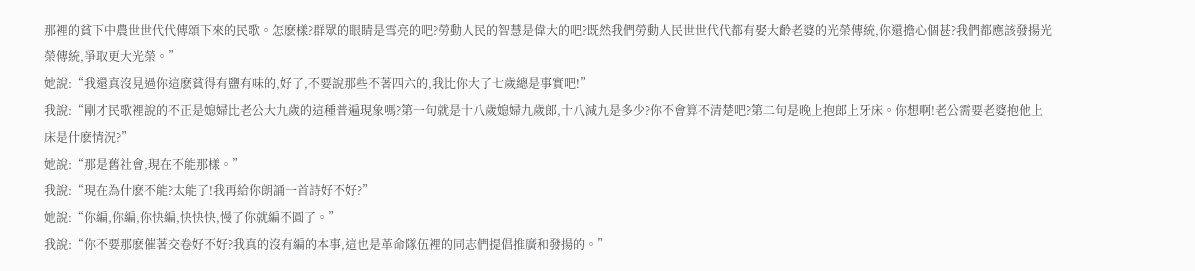那裡的貧下中農世世代代傳頌下來的民歌。怎麽樣?群眾的眼睛是雪亮的吧?勞動人民的智慧是偉大的吧?既然我們勞動人民世世代代都有娶大齡老婆的光榮傳統,你還擔心個甚?我們都應該發揚光榮傳統,爭取更大光榮。”
她說:“我還真沒見過你這麽貧得有鹽有味的,好了,不要說那些不著四六的,我比你大了七歲總是事實吧!”
我說:“剛才民歌裡說的不正是媳婦比老公大九歲的這種普遍現象嗎?第一句就是十八歲媳婦九歲郎,十八減九是多少?你不會算不清楚吧?第二句是晚上抱郎上牙床。你想啊!老公需要老婆抱他上床是什麽情況?”
她說:“那是舊社會,現在不能那樣。”
我說:“現在為什麽不能?太能了!我再給你朗誦一首詩好不好?”
她說:“你編,你編,你快編,快快快,慢了你就編不圓了。”
我說:“你不要那麽催著交卷好不好?我真的沒有編的本事,這也是革命隊伍裡的同志們提倡推廣和發揚的。”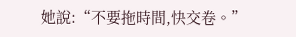她說:“不要拖時間,快交卷。”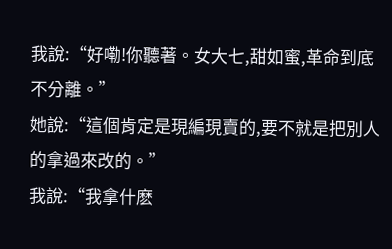我說:“好嘞!你聽著。女大七,甜如蜜,革命到底不分離。”
她說:“這個肯定是現編現賣的,要不就是把別人的拿過來改的。”
我說:“我拿什麽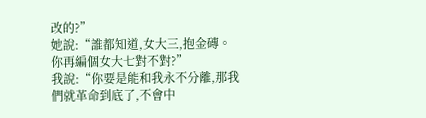改的?”
她說:“誰都知道,女大三,抱金磚。你再編個女大七對不對?”
我說:“你要是能和我永不分離,那我們就革命到底了,不會中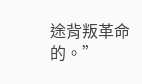途背叛革命的。”